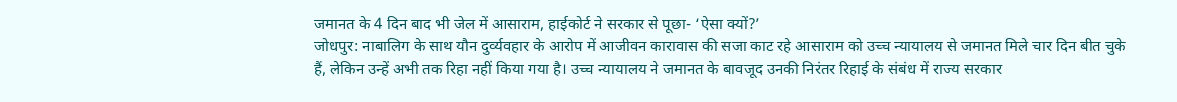जमानत के 4 दिन बाद भी जेल में आसाराम, हाईकोर्ट ने सरकार से पूछा- ‘ऐसा क्यों?’
जोधपुर: नाबालिग के साथ यौन दुर्व्यवहार के आरोप में आजीवन कारावास की सजा काट रहे आसाराम को उच्च न्यायालय से जमानत मिले चार दिन बीत चुके हैं, लेकिन उन्हें अभी तक रिहा नहीं किया गया है। उच्च न्यायालय ने जमानत के बावजूद उनकी निरंतर रिहाई के संबंध में राज्य सरकार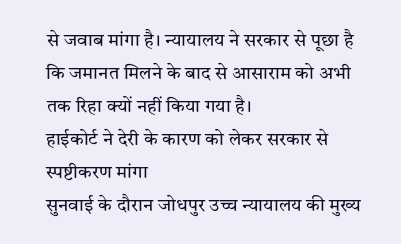से जवाब मांगा है। न्यायालय ने सरकार से पूछा है कि जमानत मिलने के बाद से आसाराम को अभी तक रिहा क्यों नहीं किया गया है।
हाईकोर्ट ने देरी के कारण को लेकर सरकार से स्पष्टीकरण मांगा
सुनवाई के दौरान जोधपुर उच्च न्यायालय की मुख्य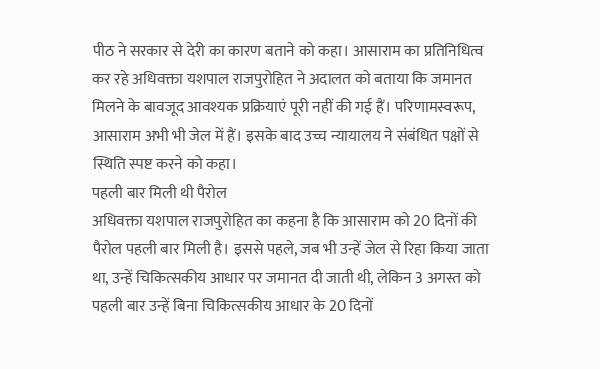पीठ ने सरकार से देरी का कारण बताने को कहा। आसाराम का प्रतिनिधित्व कर रहे अधिवक्ता यशपाल राजपुरोहित ने अदालत को बताया कि जमानत मिलने के बावजूद आवश्यक प्रक्रियाएं पूरी नहीं की गई हैं। परिणामस्वरूप, आसाराम अभी भी जेल में हैं। इसके बाद उच्च न्यायालय ने संबंधित पक्षों से स्थिति स्पष्ट करने को कहा।
पहली बार मिली थी पैरोल
अधिवक्ता यशपाल राजपुरोहित का कहना है कि आसाराम को 20 दिनों की पैरोल पहली बार मिली है। इससे पहले, जब भी उन्हें जेल से रिहा किया जाता था, उन्हें चिकित्सकीय आधार पर जमानत दी जाती थी, लेकिन 3 अगस्त को पहली बार उन्हें बिना चिकित्सकीय आधार के 20 दिनों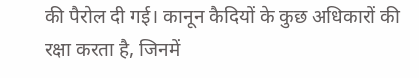की पैरोल दी गई। कानून कैदियों के कुछ अधिकारों की रक्षा करता है, जिनमें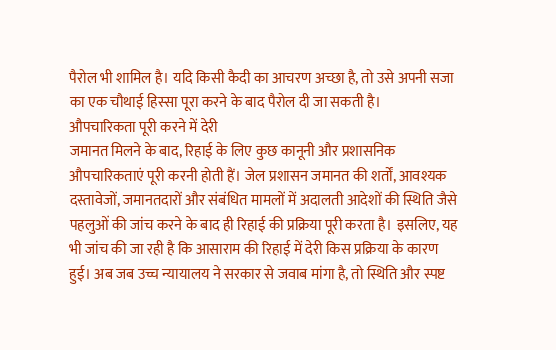पैरोल भी शामिल है। यदि किसी कैदी का आचरण अच्छा है, तो उसे अपनी सजा का एक चौथाई हिस्सा पूरा करने के बाद पैरोल दी जा सकती है।
औपचारिकता पूरी करने में देरी
जमानत मिलने के बाद, रिहाई के लिए कुछ कानूनी और प्रशासनिक औपचारिकताएं पूरी करनी होती हैं। जेल प्रशासन जमानत की शर्तों, आवश्यक दस्तावेजों, जमानतदारों और संबंधित मामलों में अदालती आदेशों की स्थिति जैसे पहलुओं की जांच करने के बाद ही रिहाई की प्रक्रिया पूरी करता है। इसलिए, यह भी जांच की जा रही है कि आसाराम की रिहाई में देरी किस प्रक्रिया के कारण हुई। अब जब उच्च न्यायालय ने सरकार से जवाब मांगा है, तो स्थिति और स्पष्ट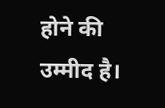होने की उम्मीद है।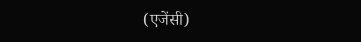(एजेंसी)